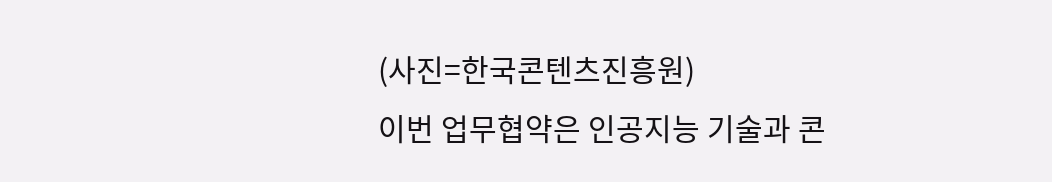(사진=한국콘텐츠진흥원)
이번 업무협약은 인공지능 기술과 콘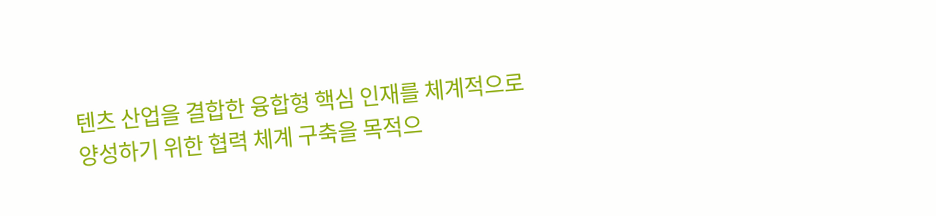텐츠 산업을 결합한 융합형 핵심 인재를 체계적으로 양성하기 위한 협력 체계 구축을 목적으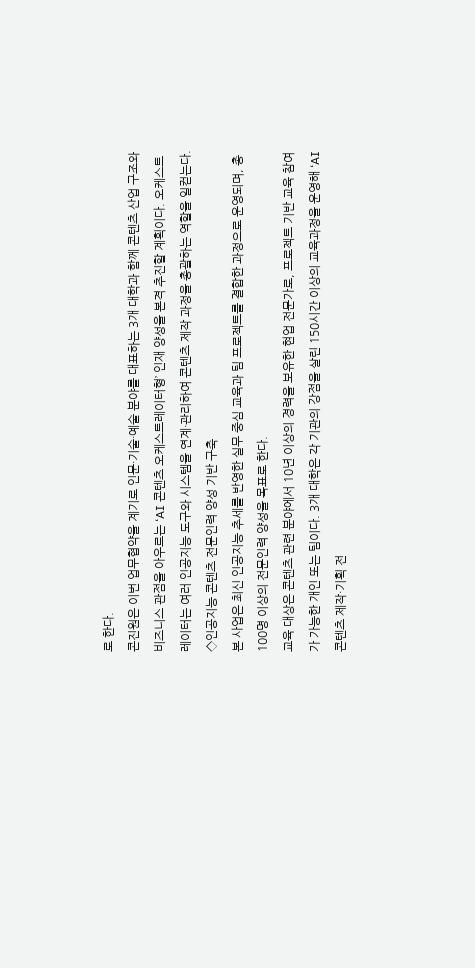로 한다.
콘진원은 이번 업무협약을 계기로 인문·기술·예술 분야를 대표하는 3개 대학과 함께 콘텐츠 산업 구조와 비즈니스 관점을 아우르는 ‘AI 콘텐츠 오케스트레이터형’ 인재 양성을 본격 추진할 계획이다. 오케스트레이터는 여러 인공지능 도구와 시스템을 연계·관리하여 콘텐츠 제작 과정을 총괄하는 역할을 일컫는다.
◇인공지능 콘텐츠 전문인력 양성 기반 구축
본 사업은 최신 인공지능 추세를 반영한 실무 중심 교육과 팀 프로젝트를 결합한 과정으로 운영되며, 총 100명 이상의 전문인력 양성을 목표로 한다.
교육 대상은 콘텐츠 관련 분야에서 10년 이상의 경력을 보유한 현업 전문가로, 프로젝트 기반 교육 참여가 가능한 개인 또는 팀이다. 3개 대학은 각 기관의 강점을 살린 150시간 이상의 교육과정을 운영해 ‘AI 콘텐츠 제작·기획 전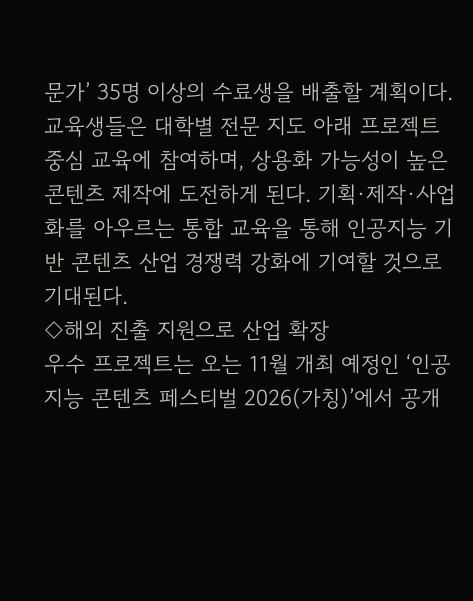문가’ 35명 이상의 수료생을 배출할 계획이다.
교육생들은 대학별 전문 지도 아래 프로젝트 중심 교육에 참여하며, 상용화 가능성이 높은 콘텐츠 제작에 도전하게 된다. 기획·제작·사업화를 아우르는 통합 교육을 통해 인공지능 기반 콘텐츠 산업 경쟁력 강화에 기여할 것으로 기대된다.
◇해외 진출 지원으로 산업 확장
우수 프로젝트는 오는 11월 개최 예정인 ‘인공지능 콘텐츠 페스티벌 2026(가칭)’에서 공개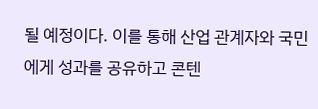될 예정이다. 이를 통해 산업 관계자와 국민에게 성과를 공유하고 콘텐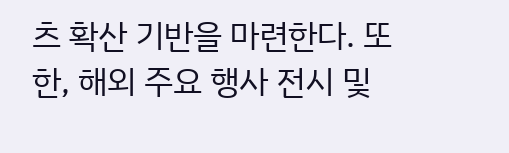츠 확산 기반을 마련한다. 또한, 해외 주요 행사 전시 및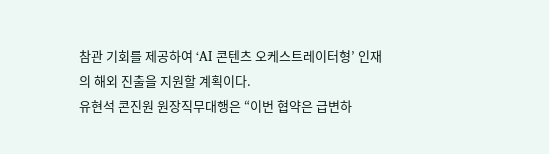참관 기회를 제공하여 ‘AI 콘텐츠 오케스트레이터형’ 인재의 해외 진출을 지원할 계획이다.
유현석 콘진원 원장직무대행은 “이번 협약은 급변하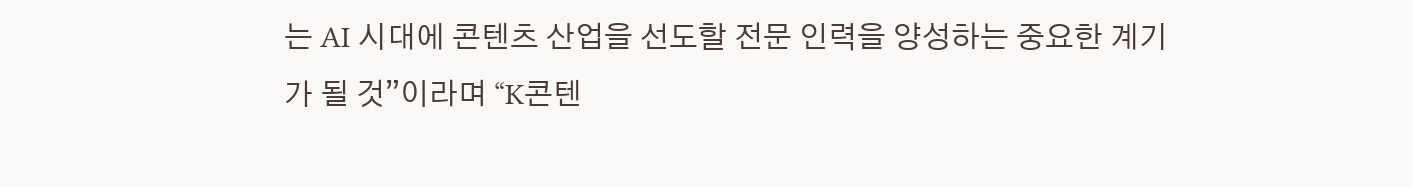는 AI 시대에 콘텐츠 산업을 선도할 전문 인력을 양성하는 중요한 계기가 될 것”이라며 “K콘텐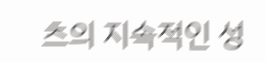츠의 지속적인 성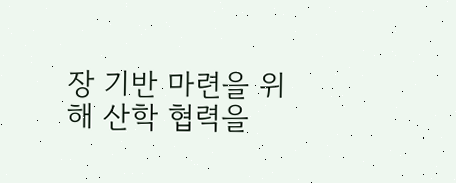장 기반 마련을 위해 산학 협력을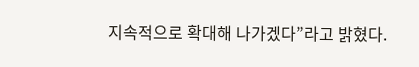지속적으로 확대해 나가겠다”라고 밝혔다.